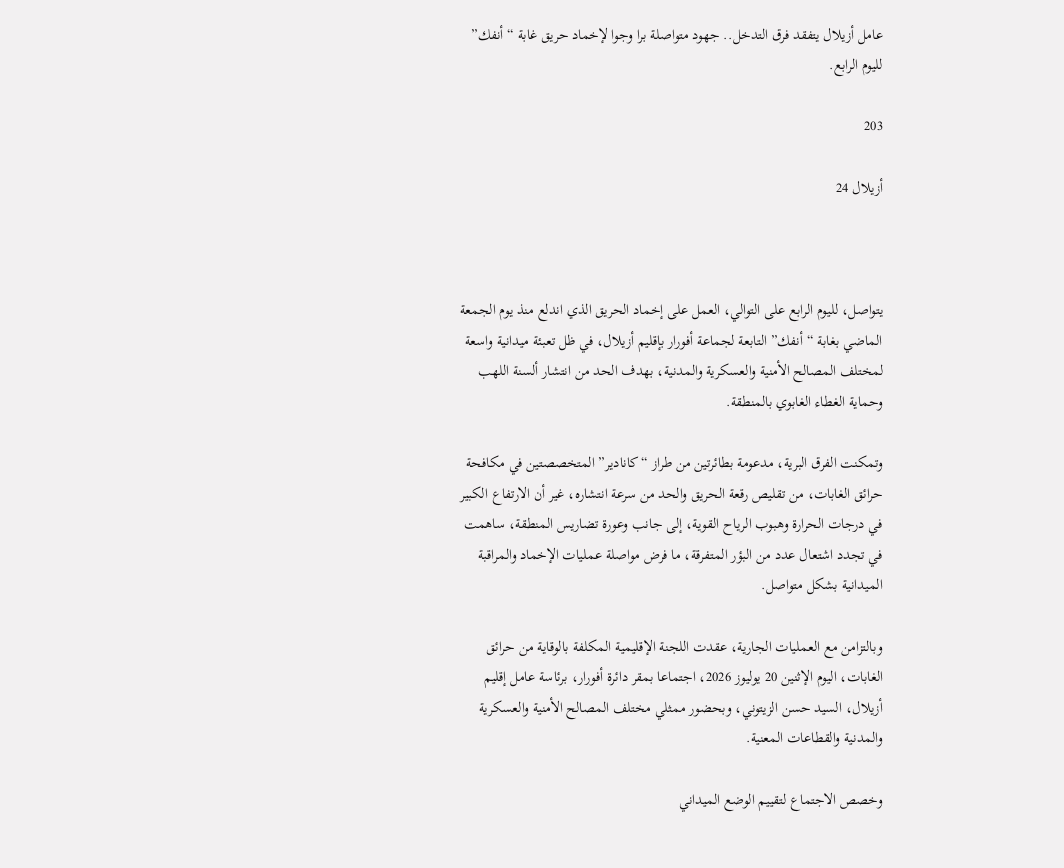عامل أزيلال يتفقد فرق التدخل.. جهود متواصلة برا وجوا لإخماد حريق غابة “أنفك” لليوم الرابع.

203

أزيلال 24



يتواصل، لليوم الرابع على التوالي، العمل على إخماد الحريق الذي اندلع منذ يوم الجمعة الماضي بغابة “أنفك” التابعة لجماعة أفورار بإقليم أزيلال، في ظل تعبئة ميدانية واسعة لمختلف المصالح الأمنية والعسكرية والمدنية، بهدف الحد من انتشار ألسنة اللهب وحماية الغطاء الغابوي بالمنطقة.

وتمكنت الفرق البرية، مدعومة بطائرتين من طراز “كانادير” المتخصصتين في مكافحة حرائق الغابات، من تقليص رقعة الحريق والحد من سرعة انتشاره، غير أن الارتفاع الكبير في درجات الحرارة وهبوب الرياح القوية، إلى جانب وعورة تضاريس المنطقة، ساهمت في تجدد اشتعال عدد من البؤر المتفرقة، ما فرض مواصلة عمليات الإخماد والمراقبة الميدانية بشكل متواصل.

وبالتزامن مع العمليات الجارية، عقدت اللجنة الإقليمية المكلفة بالوقاية من حرائق الغابات، اليوم الإثنين 20 يوليوز 2026، اجتماعا بمقر دائرة أفورار، برئاسة عامل إقليم أزيلال، السيد حسن الزيتوني، وبحضور ممثلي مختلف المصالح الأمنية والعسكرية والمدنية والقطاعات المعنية.

وخصص الاجتماع لتقييم الوضع الميداني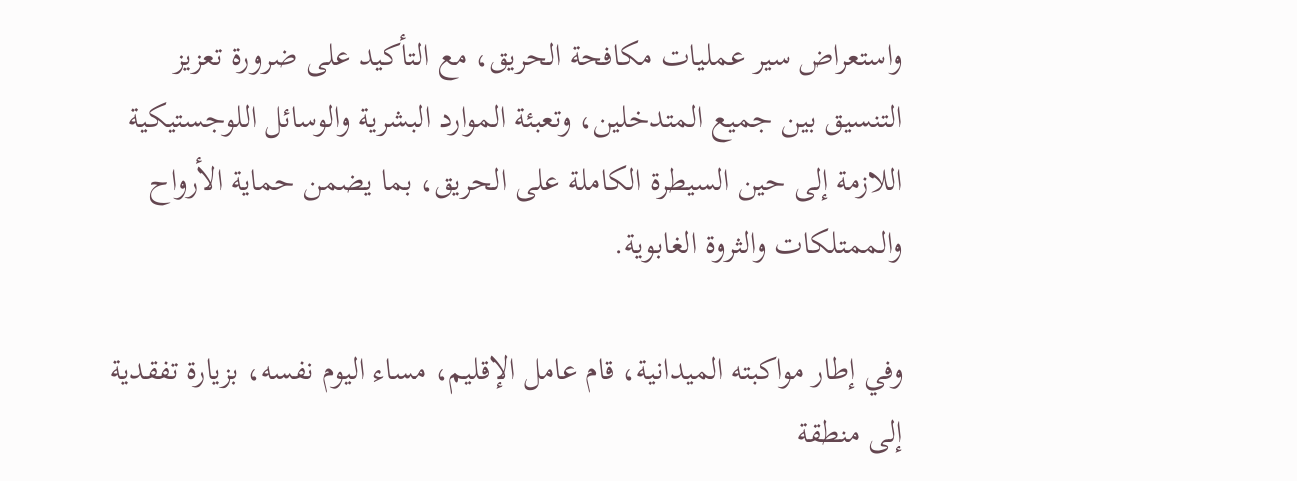واستعراض سير عمليات مكافحة الحريق، مع التأكيد على ضرورة تعزيز التنسيق بين جميع المتدخلين، وتعبئة الموارد البشرية والوسائل اللوجستيكية اللازمة إلى حين السيطرة الكاملة على الحريق، بما يضمن حماية الأرواح والممتلكات والثروة الغابوية.

وفي إطار مواكبته الميدانية، قام عامل الإقليم، مساء اليوم نفسه، بزيارة تفقدية إلى منطقة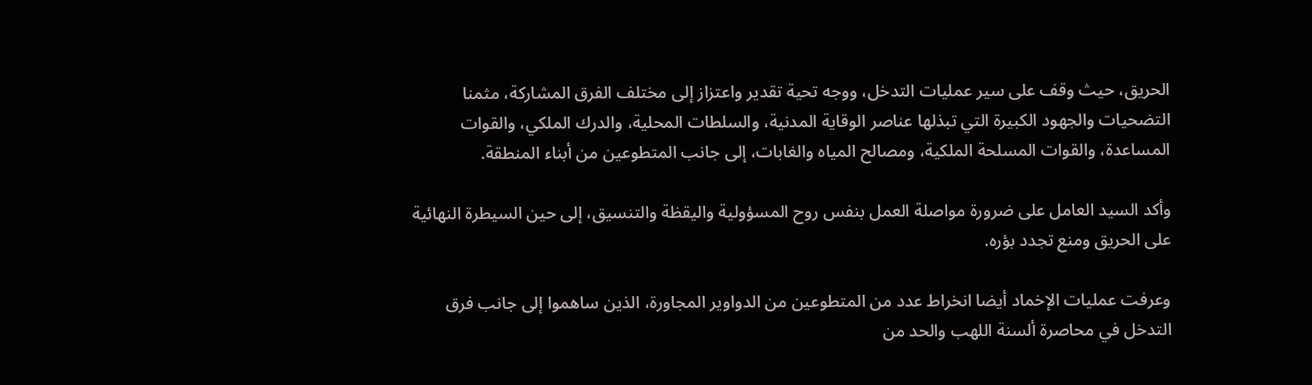الحريق، حيث وقف على سير عمليات التدخل، ووجه تحية تقدير واعتزاز إلى مختلف الفرق المشاركة، مثمنا التضحيات والجهود الكبيرة التي تبذلها عناصر الوقاية المدنية، والسلطات المحلية، والدرك الملكي، والقوات المساعدة، والقوات المسلحة الملكية، ومصالح المياه والغابات، إلى جانب المتطوعين من أبناء المنطقة.

وأكد السيد العامل على ضرورة مواصلة العمل بنفس روح المسؤولية واليقظة والتنسيق، إلى حين السيطرة النهائية على الحريق ومنع تجدد بؤره.

وعرفت عمليات الإخماد أيضا انخراط عدد من المتطوعين من الدواوير المجاورة، الذين ساهموا إلى جانب فرق التدخل في محاصرة ألسنة اللهب والحد من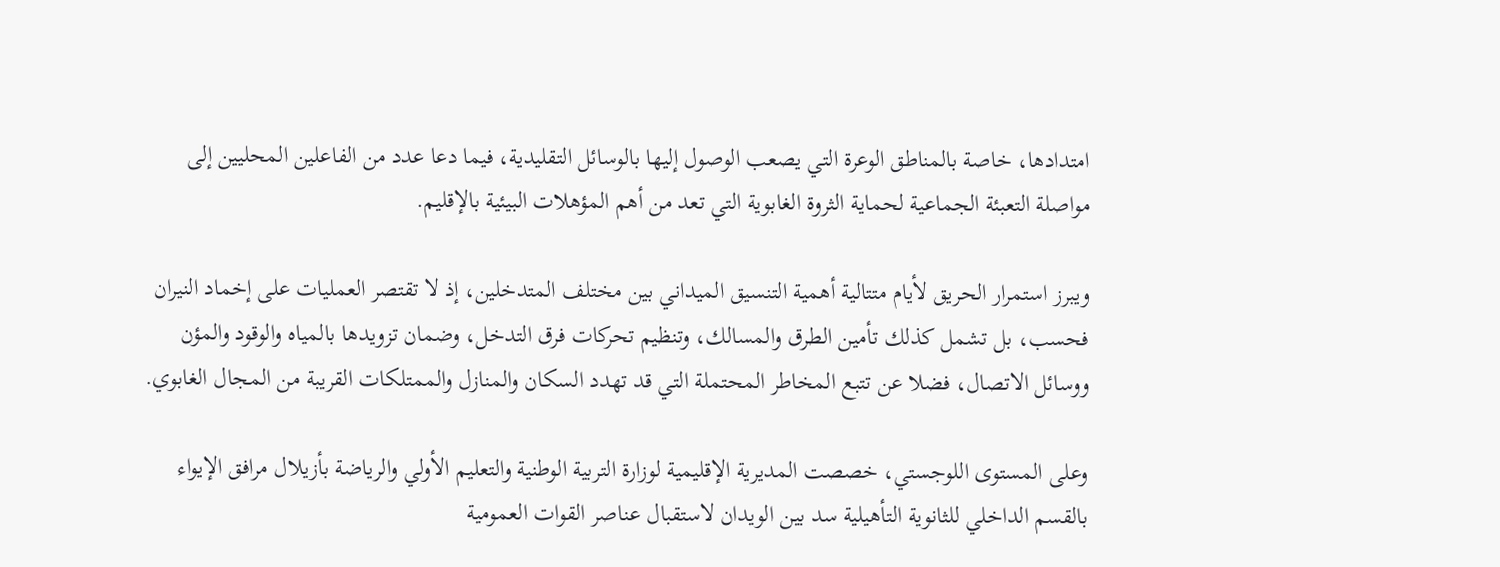امتدادها، خاصة بالمناطق الوعرة التي يصعب الوصول إليها بالوسائل التقليدية، فيما دعا عدد من الفاعلين المحليين إلى مواصلة التعبئة الجماعية لحماية الثروة الغابوية التي تعد من أهم المؤهلات البيئية بالإقليم.

ويبرز استمرار الحريق لأيام متتالية أهمية التنسيق الميداني بين مختلف المتدخلين، إذ لا تقتصر العمليات على إخماد النيران فحسب، بل تشمل كذلك تأمين الطرق والمسالك، وتنظيم تحركات فرق التدخل، وضمان تزويدها بالمياه والوقود والمؤن ووسائل الاتصال، فضلا عن تتبع المخاطر المحتملة التي قد تهدد السكان والمنازل والممتلكات القريبة من المجال الغابوي.

وعلى المستوى اللوجستي، خصصت المديرية الإقليمية لوزارة التربية الوطنية والتعليم الأولي والرياضة بأزيلال مرافق الإيواء بالقسم الداخلي للثانوية التأهيلية سد بين الويدان لاستقبال عناصر القوات العمومية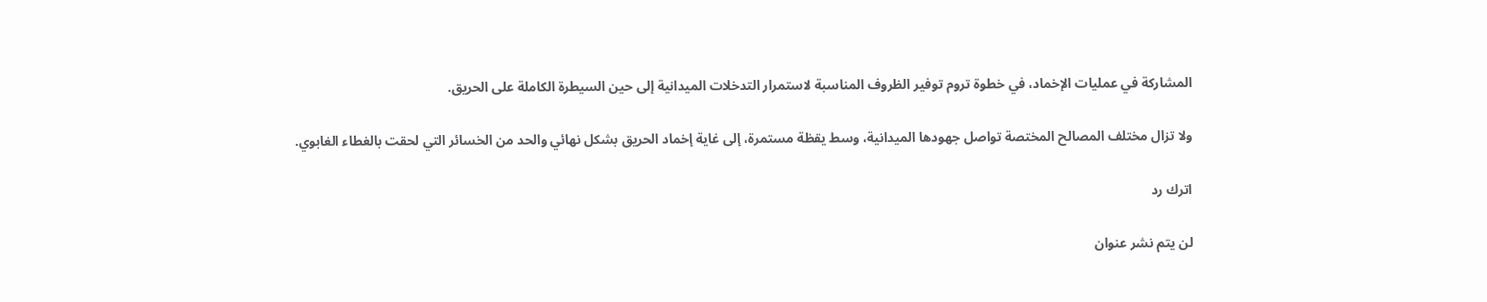المشاركة في عمليات الإخماد، في خطوة تروم توفير الظروف المناسبة لاستمرار التدخلات الميدانية إلى حين السيطرة الكاملة على الحريق.

ولا تزال مختلف المصالح المختصة تواصل جهودها الميدانية، وسط يقظة مستمرة، إلى غاية إخماد الحريق بشكل نهائي والحد من الخسائر التي لحقت بالغطاء الغابوي.

اترك رد

لن يتم نشر عنوان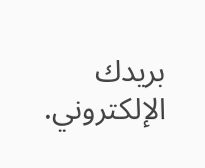بريدك الإلكتروني.